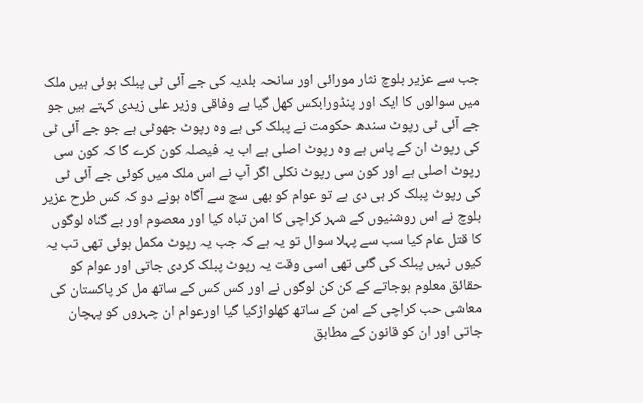جب سے عزیر بلوچ نثار مورائی اور سانحہ بلدیہ کی جے آئی ٹی پبلک ہوئی ہیں ملک میں سوالوں کا ایک اور پنڈورابکس کھل گیا ہے وفاقی وزیر علی زیدی کہتے ہیں جو جے آئی ٹی رپوٹ سندھ حکومت نے پبلک کی ہے وہ رپوٹ جھوٹی ہے جو جے آئی ٹی کی رپوٹ ان کے پاس ہے وہ رپوٹ اصلی ہے اب یہ فیصلہ کون کرے گا کہ کون سی رپوٹ اصلی ہے اور کون سی رپوٹ نکلی اگر آپ نے اس ملک میں کوئی جے آئی ٹی کی رپوٹ پبلک کر ہی دی ہے تو عوام کو بھی سچ سے آگاہ ہونے دو کہ کس طرح عزیر بلوچ نے اس روشنیوں کے شہر کراچی کا امن تباہ کیا اور معصوم اور بے گناہ لوگوں کا قتل عام کیا سب سے پہلا سوال تو یہ ہے کہ جب یہ رپوٹ مکمل ہوئی تھی تب یہ کیوں نہیں پبلک کی گئی تھی اسی وقت یہ رپوٹ پبلک کردی جاتی اور عوام کو حقائق معلوم ہوجاتے کے کن کن لوگوں نے اور کس کس کے ساتھ مل کر پاکستان کی معاشی حب کراچی کے امن کے ساتھ کھلواڑکیا گیا اورعوام ان چہروں کو پہچان جاتی اور ان کو قانون کے مطابق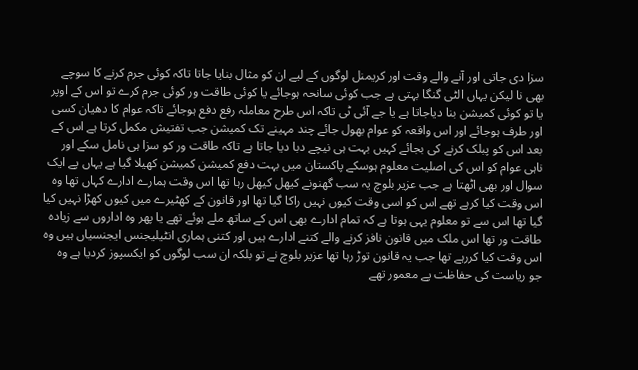سزا دی جاتی اور آنے والے وقت اور کریمنل لوگوں کے لیے ان کو مثال بنایا جاتا تاکہ کوئی جرم کرنے کا سوچے بھی نا لیکن یہاں الٹی گنگا بہتی ہے جب کوئی سانحہ ہوجائے یا کوئی طاقت ور کوئی جرم کرے تو اس کے اوپر یا تو کوئی کمیشن بنا دیاجاتا ہے یا جے آئی ٹی تاکہ اس طرح معاملہ رفع دفع ہوجائے تاکہ عوام کا دھیان کسی اور طرف ہوجائے اور اس واقعہ کو عوام بھول جائے چند مہینے تک کمیشن جب تفتیش مکمل کرتا ہے اس کے بعد اس کو پبلک کرنے کی بجائے کہیں بہت ہی نیچے دبا دیا جاتا ہے تاکہ طاقت ور کو سزا ہی نامل سکے اور ناہی عوام کو اس کی اصلیت معلوم ہوسکے پاکستان میں بہت دفع کمیشن کمیشن کھیلا گیا ہے یہاں پے ایک سوال اور بھی اٹھتا ہے جب عزیر بلوچ یہ سب گھنونے کیھل کیھل رہا تھا اس وقت ہمارے ادارے کہاں تھا وہ اس وقت کیا کرہے تھے اس کو اسی وقت کیوں نہیں راکا گیا تھا اور قانون کے کھٹیرے میں کیوں کھڑا نہیں کیا گیا تھا اس سے تو معلوم یہی ہوتا ہے کہ تمام ادارے بھی اس کے ساتھ ملے ہوئے تھے یا پھر وہ اداروں سے زیادہ طاقت ور تھا اس ملک میں قانون نافز کرنے والے کتنے ادارے ہیں اور کتنی ہماری انٹیلیجنس ایجنسیاں ہیں وہ اس وقت کیا کررہے تھا جب یہ قانون توڑ رہا تھا عزیر بلوچ نے تو بلکہ ان سب لوگوں کو ایکسپوز کردیا ہے وہ جو ریاست کی حفاظت پے معمور تھے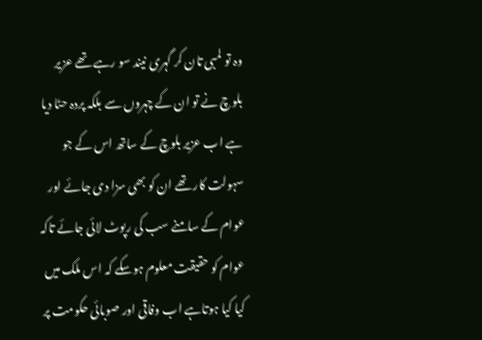وہ تو لمبی تان کر گہری نیند سو رہے تھے عزیر بلوچ نے تو ان کے چہروں سے بلکہ پردہ حٹا دیا ہے اب عزیر بلوچ کے ساتھ اس کے جو سہولت کار تھے ان کو بھی سزا دی جائے اور عوام کے سامنے سب کی رپوٹ لائی جائے تاکہ عوام کو حقیقت معلوم ہوسکے کہ اس ملک میں کیا کیا ہوتاہے اب وفاقی اور صوبائی حکومت پر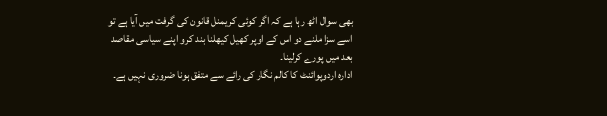بھی سوال اٹھ رہا ہے کہ اگر کوئی کریمنل قانون کی گرفت میں آیا ہے تو اسے سزا ملنے دو اس کے اوپر کھیل کیھلنا بند کرو اپنے سیاسی مقاصد بعد میں پورے کرلینا۔
ادارہ اردوپوائنٹ کا کالم نگار کی رائے سے متفق ہونا ضروری نہیں ہے۔